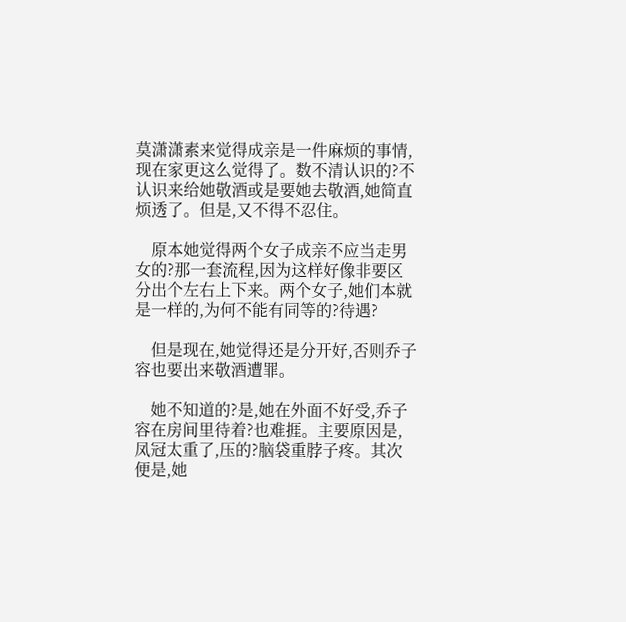莫潇潇素来觉得成亲是一件麻烦的事情,现在家更这么觉得了。数不清认识的?不认识来给她敬酒或是要她去敬酒,她简直烦透了。但是,又不得不忍住。

    原本她觉得两个女子成亲不应当走男女的?那一套流程,因为这样好像非要区分出个左右上下来。两个女子,她们本就是一样的,为何不能有同等的?待遇?

    但是现在,她觉得还是分开好,否则乔子容也要出来敬酒遭罪。

    她不知道的?是,她在外面不好受,乔子容在房间里待着?也难捱。主要原因是,凤冠太重了,压的?脑袋重脖子疼。其次便是,她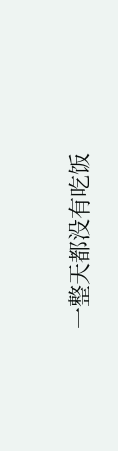一整天都没有吃饭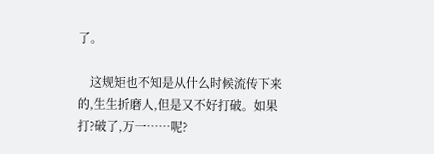了。

    这规矩也不知是从什么时候流传下来的,生生折磨人,但是又不好打破。如果打?破了,万一……呢?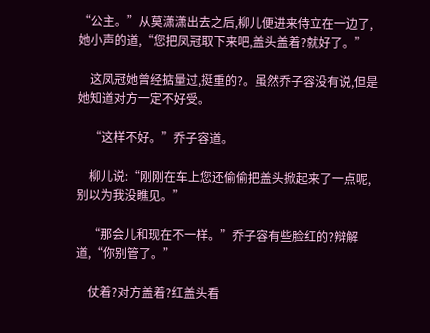“公主。”从莫潇潇出去之后,柳儿便进来侍立在一边了,她小声的道,“您把凤冠取下来吧,盖头盖着?就好了。”

    这凤冠她曾经掂量过,挺重的?。虽然乔子容没有说,但是她知道对方一定不好受。

    “这样不好。”乔子容道。

    柳儿说:“刚刚在车上您还偷偷把盖头掀起来了一点呢,别以为我没瞧见。”

    “那会儿和现在不一样。”乔子容有些脸红的?辩解道,“你别管了。”

    仗着?对方盖着?红盖头看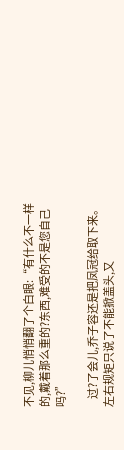不见,柳儿悄悄翻了个白眼:“有什么不一样的,戴着那么重的?东西,难受的不是您自己吗?”

    过?了会儿,乔子容还是把凤冠给取下来。左右规矩只说了不能掀盖头,又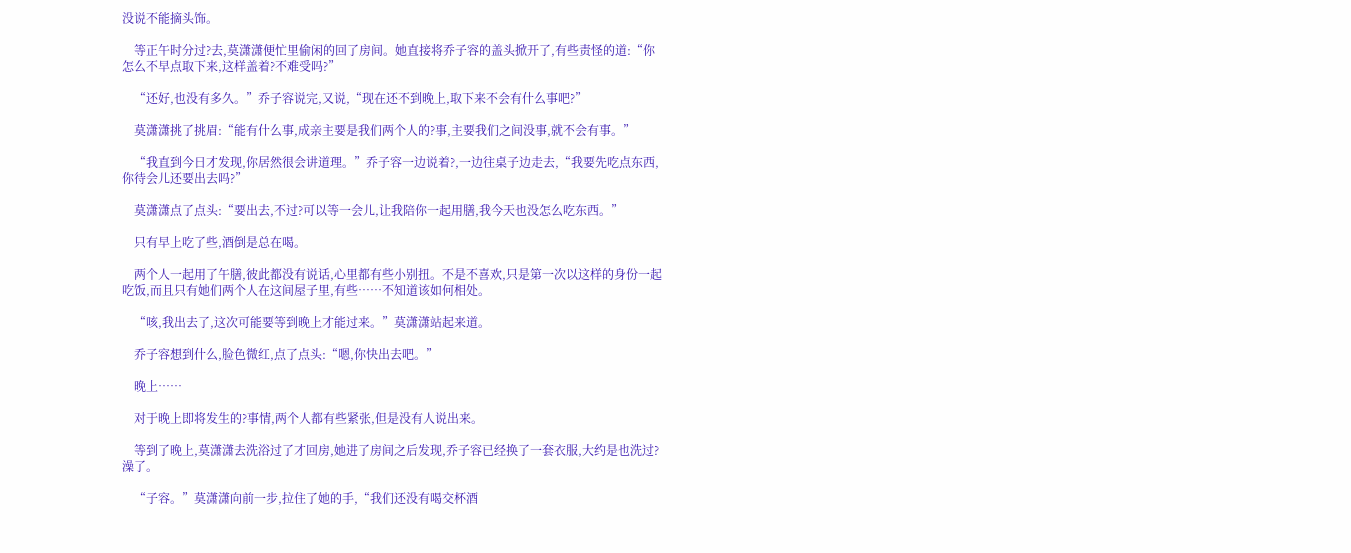没说不能摘头饰。

    等正午时分过?去,莫潇潇便忙里偷闲的回了房间。她直接将乔子容的盖头掀开了,有些责怪的道:“你怎么不早点取下来,这样盖着?不难受吗?”

    “还好,也没有多久。”乔子容说完,又说,“现在还不到晚上,取下来不会有什么事吧?”

    莫潇潇挑了挑眉:“能有什么事,成亲主要是我们两个人的?事,主要我们之间没事,就不会有事。”

    “我直到今日才发现,你居然很会讲道理。”乔子容一边说着?,一边往桌子边走去,“我要先吃点东西,你待会儿还要出去吗?”

    莫潇潇点了点头:“要出去,不过?可以等一会儿,让我陪你一起用膳,我今天也没怎么吃东西。”

    只有早上吃了些,酒倒是总在喝。

    两个人一起用了午膳,彼此都没有说话,心里都有些小别扭。不是不喜欢,只是第一次以这样的身份一起吃饭,而且只有她们两个人在这间屋子里,有些……不知道该如何相处。

    “咳,我出去了,这次可能要等到晚上才能过来。”莫潇潇站起来道。

    乔子容想到什么,脸色微红,点了点头:“嗯,你快出去吧。”

    晚上……

    对于晚上即将发生的?事情,两个人都有些紧张,但是没有人说出来。

    等到了晚上,莫潇潇去洗浴过了才回房,她进了房间之后发现,乔子容已经换了一套衣服,大约是也洗过?澡了。

    “子容。”莫潇潇向前一步,拉住了她的手,“我们还没有喝交杯酒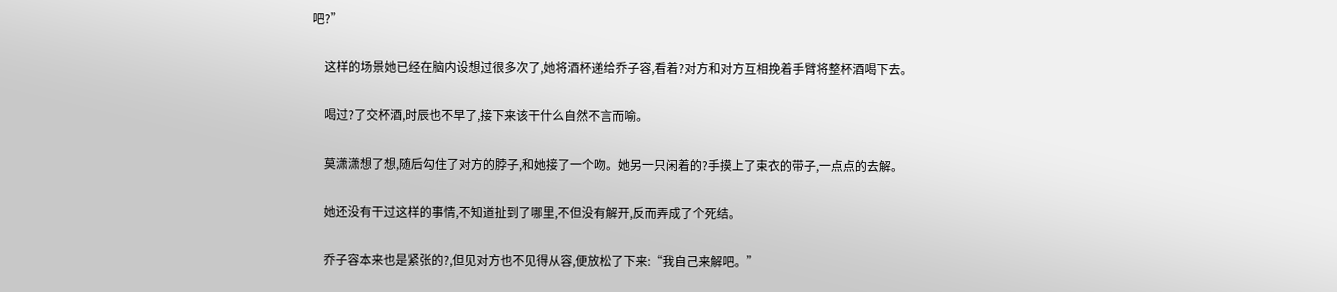吧?”

    这样的场景她已经在脑内设想过很多次了,她将酒杯递给乔子容,看着?对方和对方互相挽着手臂将整杯酒喝下去。

    喝过?了交杯酒,时辰也不早了,接下来该干什么自然不言而喻。

    莫潇潇想了想,随后勾住了对方的脖子,和她接了一个吻。她另一只闲着的?手摸上了束衣的带子,一点点的去解。

    她还没有干过这样的事情,不知道扯到了哪里,不但没有解开,反而弄成了个死结。

    乔子容本来也是紧张的?,但见对方也不见得从容,便放松了下来:“我自己来解吧。”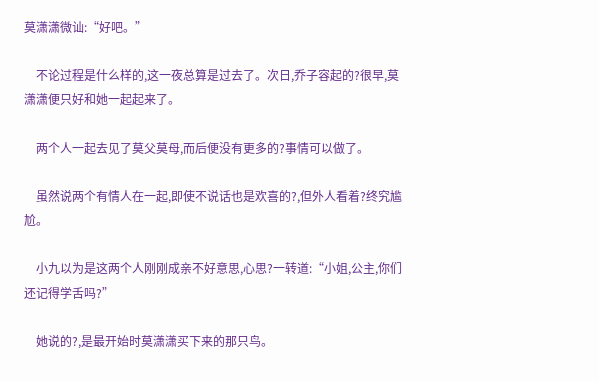莫潇潇微讪:“好吧。”

    不论过程是什么样的,这一夜总算是过去了。次日,乔子容起的?很早,莫潇潇便只好和她一起起来了。

    两个人一起去见了莫父莫母,而后便没有更多的?事情可以做了。

    虽然说两个有情人在一起,即使不说话也是欢喜的?,但外人看着?终究尴尬。

    小九以为是这两个人刚刚成亲不好意思,心思?一转道:“小姐,公主,你们还记得学舌吗?”

    她说的?,是最开始时莫潇潇买下来的那只鸟。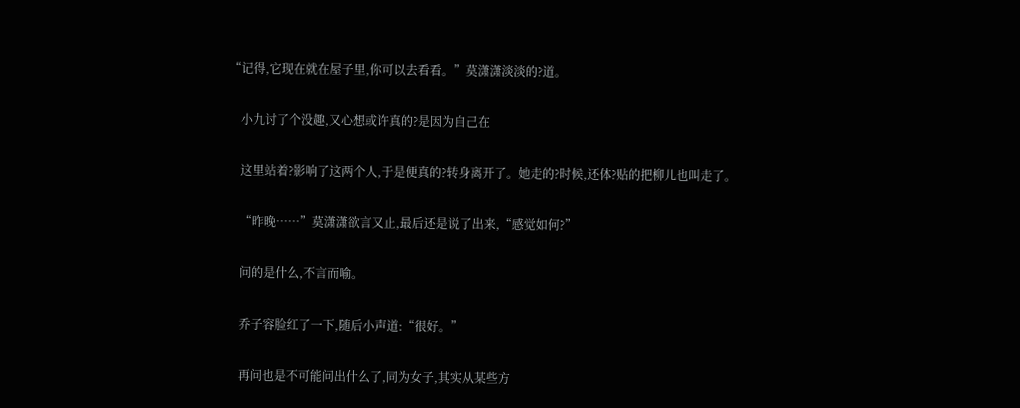“记得,它现在就在屋子里,你可以去看看。”莫潇潇淡淡的?道。

    小九讨了个没趣,又心想或许真的?是因为自己在

    这里站着?影响了这两个人,于是便真的?转身离开了。她走的?时候,还体?贴的把柳儿也叫走了。

    “昨晚……”莫潇潇欲言又止,最后还是说了出来,“感觉如何?”

    问的是什么,不言而喻。

    乔子容脸红了一下,随后小声道:“很好。”

    再问也是不可能问出什么了,同为女子,其实从某些方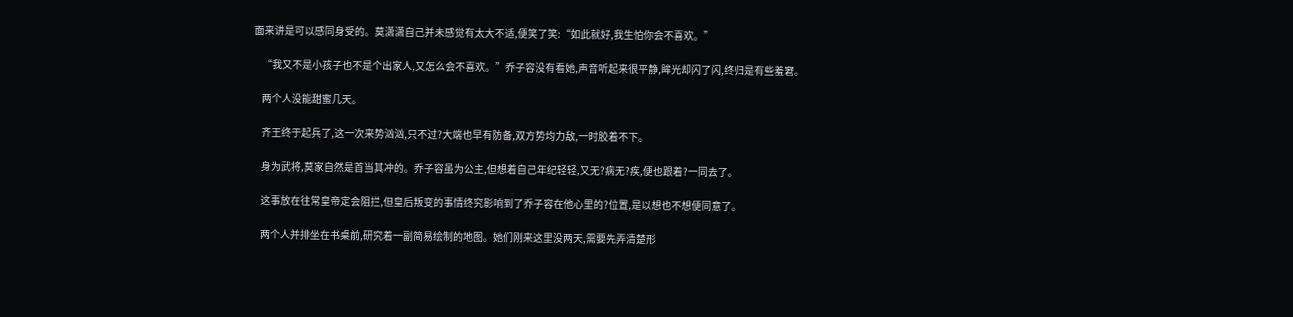面来讲是可以感同身受的。莫潇潇自己并未感觉有太大不适,便笑了笑:“如此就好,我生怕你会不喜欢。”

    “我又不是小孩子也不是个出家人,又怎么会不喜欢。”乔子容没有看她,声音听起来很平静,眸光却闪了闪,终归是有些羞窘。

    两个人没能甜蜜几天。

    齐王终于起兵了,这一次来势汹汹,只不过?大端也早有防备,双方势均力敌,一时胶着不下。

    身为武将,莫家自然是首当其冲的。乔子容虽为公主,但想着自己年纪轻轻,又无?病无?疾,便也跟着?一同去了。

    这事放在往常皇帝定会阻拦,但皇后叛变的事情终究影响到了乔子容在他心里的?位置,是以想也不想便同意了。

    两个人并排坐在书桌前,研究着一副简易绘制的地图。她们刚来这里没两天,需要先弄清楚形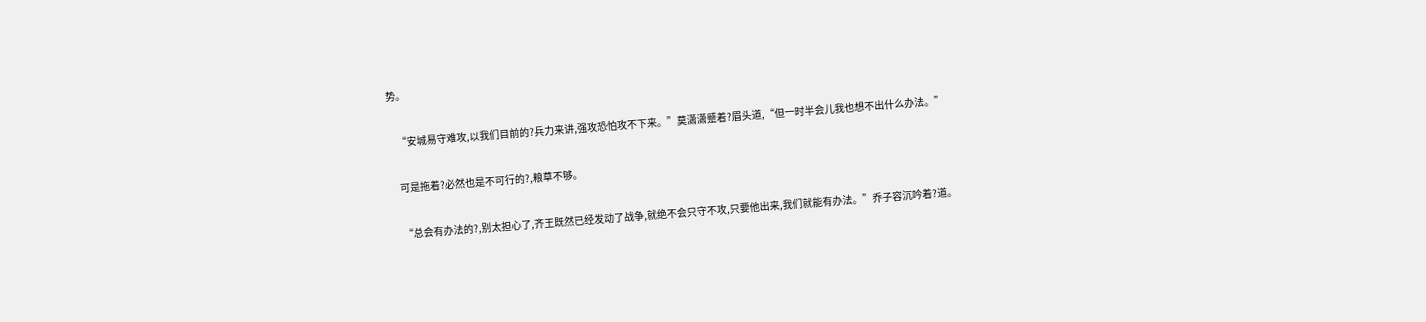势。

    “安城易守难攻,以我们目前的?兵力来讲,强攻恐怕攻不下来。”莫潇潇蹙着?眉头道,“但一时半会儿我也想不出什么办法。”

    可是拖着?必然也是不可行的?,粮草不够。

    “总会有办法的?,别太担心了,齐王既然已经发动了战争,就绝不会只守不攻,只要他出来,我们就能有办法。”乔子容沉吟着?道。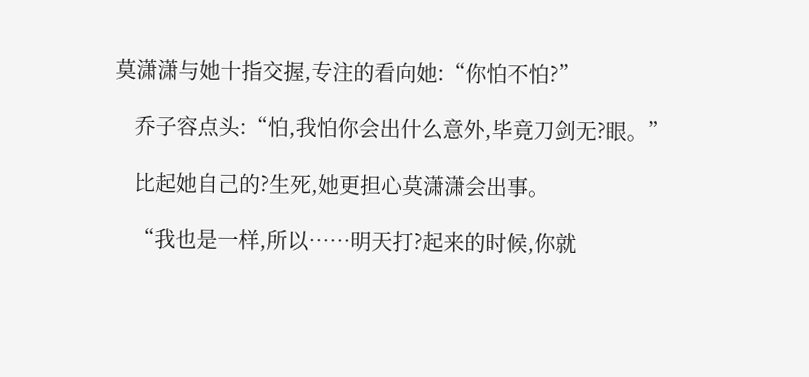莫潇潇与她十指交握,专注的看向她:“你怕不怕?”

    乔子容点头:“怕,我怕你会出什么意外,毕竟刀剑无?眼。”

    比起她自己的?生死,她更担心莫潇潇会出事。

    “我也是一样,所以……明天打?起来的时候,你就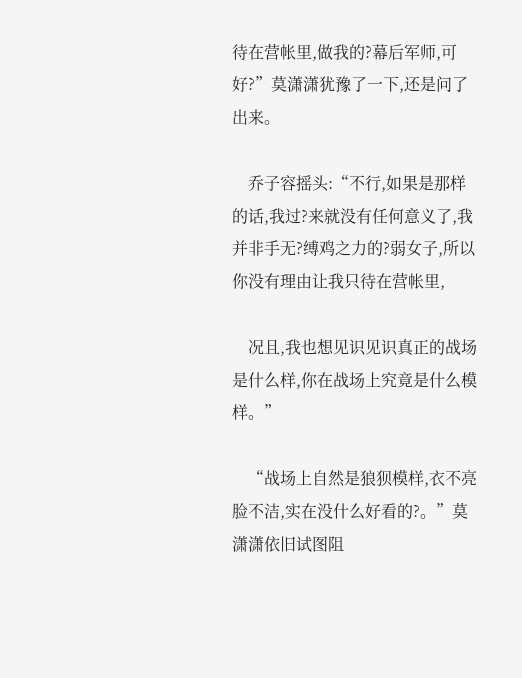待在营帐里,做我的?幕后军师,可好?”莫潇潇犹豫了一下,还是问了出来。

    乔子容摇头:“不行,如果是那样的话,我过?来就没有任何意义了,我并非手无?缚鸡之力的?弱女子,所以你没有理由让我只待在营帐里,

    况且,我也想见识见识真正的战场是什么样,你在战场上究竟是什么模样。”

    “战场上自然是狼狈模样,衣不亮脸不洁,实在没什么好看的?。”莫潇潇依旧试图阻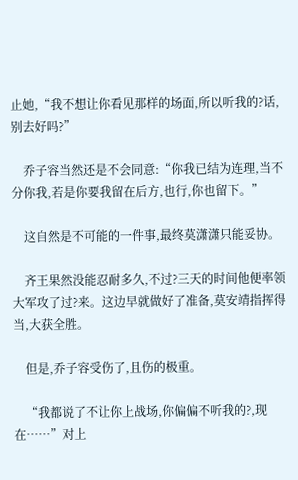止她,“我不想让你看见那样的场面,所以听我的?话,别去好吗?”

    乔子容当然还是不会同意:“你我已结为连理,当不分你我,若是你要我留在后方,也行,你也留下。”

    这自然是不可能的一件事,最终莫潇潇只能妥协。

    齐王果然没能忍耐多久,不过?三天的时间他便率领大军攻了过?来。这边早就做好了准备,莫安靖指挥得当,大获全胜。

    但是,乔子容受伤了,且伤的极重。

    “我都说了不让你上战场,你偏偏不听我的?,现在……”对上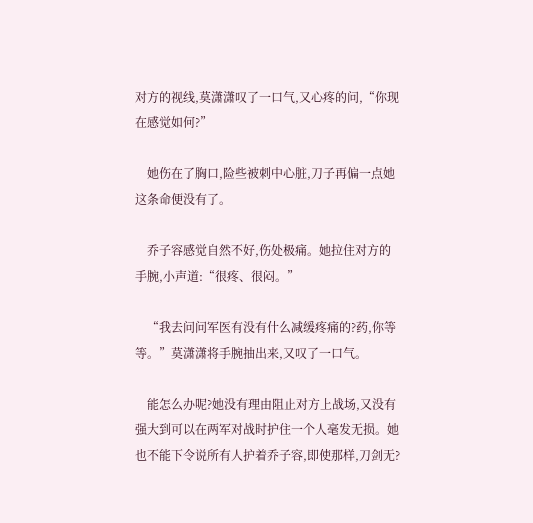对方的视线,莫潇潇叹了一口气,又心疼的问,“你现在感觉如何?”

    她伤在了胸口,险些被刺中心脏,刀子再偏一点她这条命便没有了。

    乔子容感觉自然不好,伤处极痛。她拉住对方的手腕,小声道:“很疼、很闷。”

    “我去问问军医有没有什么减缓疼痛的?药,你等等。”莫潇潇将手腕抽出来,又叹了一口气。

    能怎么办呢?她没有理由阻止对方上战场,又没有强大到可以在两军对战时护住一个人毫发无损。她也不能下令说所有人护着乔子容,即使那样,刀剑无?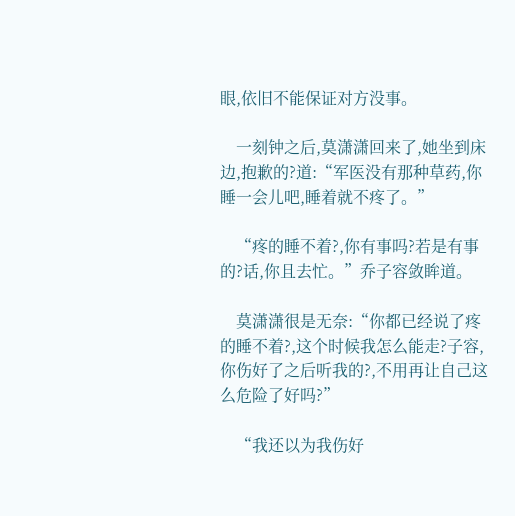眼,依旧不能保证对方没事。

    一刻钟之后,莫潇潇回来了,她坐到床边,抱歉的?道:“军医没有那种草药,你睡一会儿吧,睡着就不疼了。”

    “疼的睡不着?,你有事吗?若是有事的?话,你且去忙。”乔子容敛眸道。

    莫潇潇很是无奈:“你都已经说了疼的睡不着?,这个时候我怎么能走?子容,你伤好了之后听我的?,不用再让自己这么危险了好吗?”

    “我还以为我伤好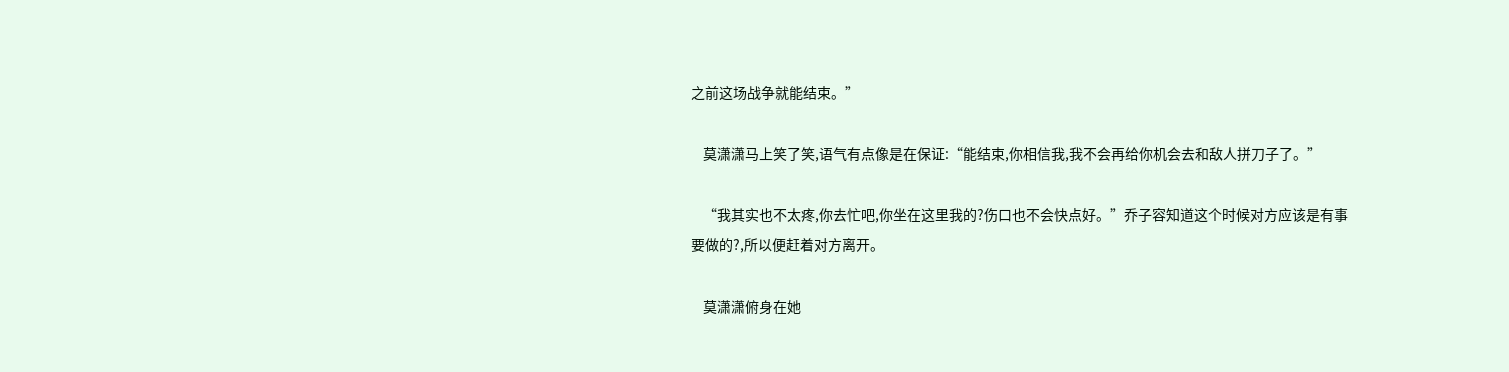之前这场战争就能结束。”

    莫潇潇马上笑了笑,语气有点像是在保证:“能结束,你相信我,我不会再给你机会去和敌人拼刀子了。”

    “我其实也不太疼,你去忙吧,你坐在这里我的?伤口也不会快点好。”乔子容知道这个时候对方应该是有事要做的?,所以便赶着对方离开。

    莫潇潇俯身在她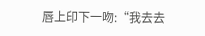唇上印下一吻:“我去去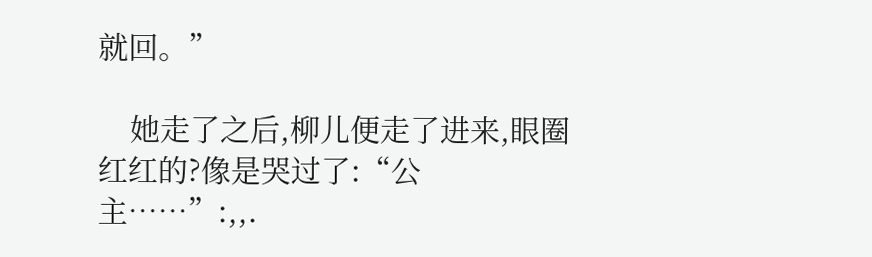就回。”

    她走了之后,柳儿便走了进来,眼圈红红的?像是哭过了:“公主……”:,,.